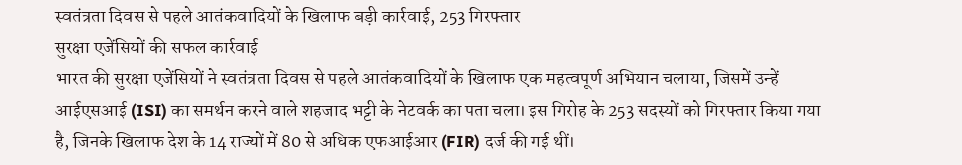स्वतंत्रता दिवस से पहले आतंकवादियों के खिलाफ बड़ी कार्रवाई, 253 गिरफ्तार
सुरक्षा एजेंसियों की सफल कार्रवाई
भारत की सुरक्षा एजेंसियों ने स्वतंत्रता दिवस से पहले आतंकवादियों के खिलाफ एक महत्वपूर्ण अभियान चलाया, जिसमें उन्हें आईएसआई (ISI) का समर्थन करने वाले शहजाद भट्टी के नेटवर्क का पता चला। इस गिरोह के 253 सदस्यों को गिरफ्तार किया गया है, जिनके खिलाफ देश के 14 राज्यों में 80 से अधिक एफआईआर (FIR) दर्ज की गई थीं।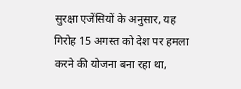सुरक्षा एजेंसियों के अनुसार, यह गिरोह 15 अगस्त को देश पर हमला करने की योजना बना रहा था,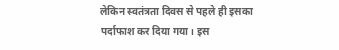लेकिन स्वतंत्रता दिवस से पहले ही इसका पर्दाफाश कर दिया गया। इस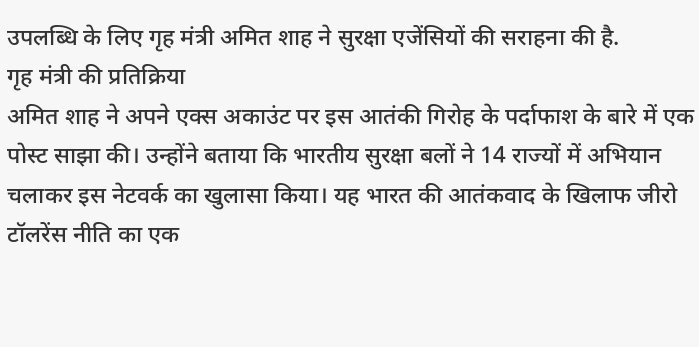उपलब्धि के लिए गृह मंत्री अमित शाह ने सुरक्षा एजेंसियों की सराहना की है.
गृह मंत्री की प्रतिक्रिया
अमित शाह ने अपने एक्स अकाउंट पर इस आतंकी गिरोह के पर्दाफाश के बारे में एक पोस्ट साझा की। उन्होंने बताया कि भारतीय सुरक्षा बलों ने 14 राज्यों में अभियान चलाकर इस नेटवर्क का खुलासा किया। यह भारत की आतंकवाद के खिलाफ जीरो टॉलरेंस नीति का एक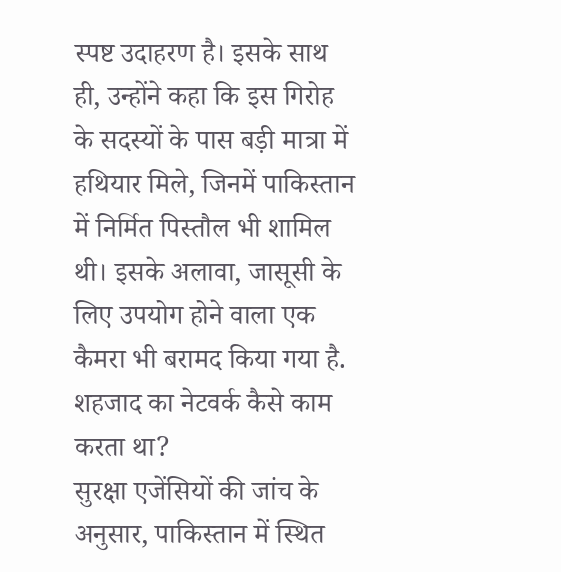स्पष्ट उदाहरण है। इसके साथ ही, उन्होंने कहा कि इस गिरोह के सदस्यों के पास बड़ी मात्रा में हथियार मिले, जिनमें पाकिस्तान में निर्मित पिस्तौल भी शामिल थी। इसके अलावा, जासूसी के लिए उपयोग होने वाला एक कैमरा भी बरामद किया गया है.
शहजाद का नेटवर्क कैसे काम करता था?
सुरक्षा एजेंसियों की जांच के अनुसार, पाकिस्तान में स्थित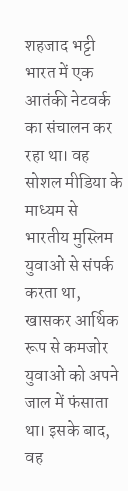शहजाद भट्टी भारत में एक आतंकी नेटवर्क का संचालन कर रहा था। वह सोशल मीडिया के माध्यम से भारतीय मुस्लिम युवाओं से संपर्क करता था, खासकर आर्थिक रूप से कमजोर युवाओं को अपने जाल में फंसाता था। इसके बाद, वह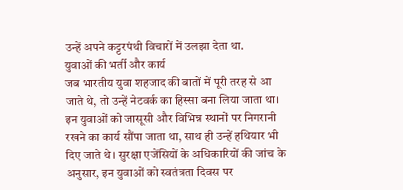उन्हें अपने कट्टरपंथी विचारों में उलझा देता था.
युवाओं की भर्ती और कार्य
जब भारतीय युवा शहजाद की बातों में पूरी तरह से आ जाते थे, तो उन्हें नेटवर्क का हिस्सा बना लिया जाता था। इन युवाओं को जासूसी और विभिन्न स्थानों पर निगरानी रखने का कार्य सौंपा जाता था, साथ ही उन्हें हथियार भी दिए जाते थे। सुरक्षा एजेंसियों के अधिकारियों की जांच के अनुसार, इन युवाओं को स्वतंत्रता दिवस पर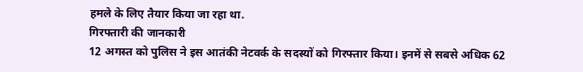हमले के लिए तैयार किया जा रहा था.
गिरफ्तारी की जानकारी
12 अगस्त को पुलिस ने इस आतंकी नेटवर्क के सदस्यों को गिरफ्तार किया। इनमें से सबसे अधिक 62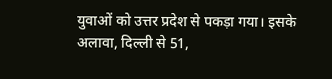युवाओं को उत्तर प्रदेश से पकड़ा गया। इसके अलावा, दिल्ली से 51,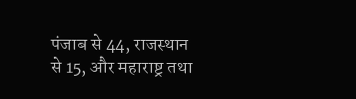पंजाब से 44, राजस्थान से 15, और महाराष्ट्र तथा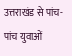उत्तराखंड से पांच-पांच युवाओं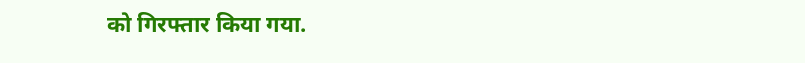को गिरफ्तार किया गया.